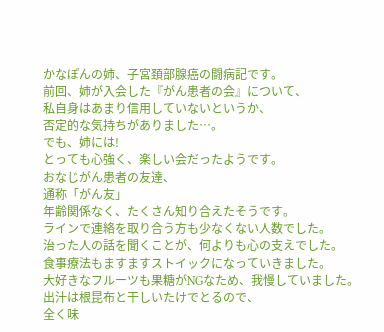かなぽんの姉、子宮頚部腺癌の闘病記です。
前回、姉が入会した『がん患者の会』について、
私自身はあまり信用していないというか、
否定的な気持ちがありました…。
でも、姉には!
とっても心強く、楽しい会だったようです。
おなじがん患者の友達、
通称「がん友」
年齢関係なく、たくさん知り合えたそうです。
ラインで連絡を取り合う方も少なくない人数でした。
治った人の話を聞くことが、何よりも心の支えでした。
食事療法もますますストイックになっていきました。
大好きなフルーツも果糖がNGなため、我慢していました。
出汁は根昆布と干しいたけでとるので、
全く味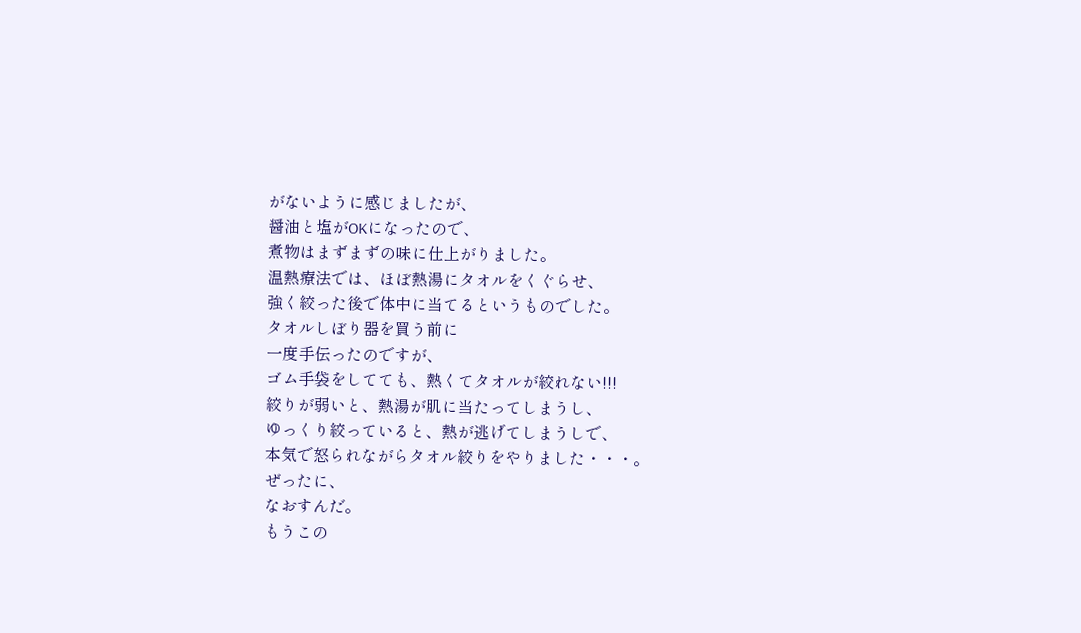がないように感じましたが、
醤油と塩がOKになったので、
煮物はまずまずの味に仕上がりました。
温熱療法では、ほぼ熱湯にタオルをくぐらせ、
強く絞った後で体中に当てるというものでした。
タオルしぼり器を買う前に
一度手伝ったのですが、
ゴム手袋をしてても、熱くてタオルが絞れない!!!
絞りが弱いと、熱湯が肌に当たってしまうし、
ゆっくり絞っていると、熱が逃げてしまうしで、
本気で怒られながらタオル絞りをやりました・・・。
ぜったに、
なおすんだ。
もうこの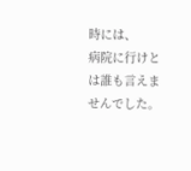時には、
病院に行けとは誰も言えませんでした。